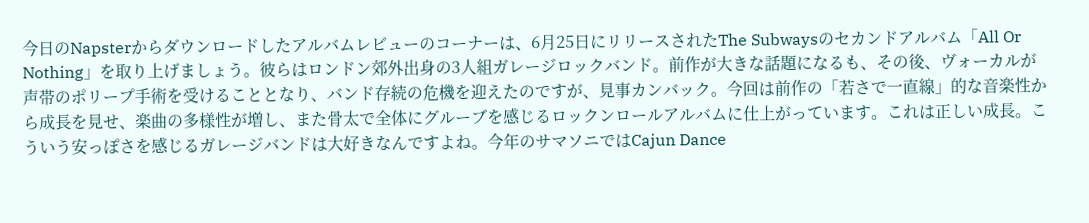今日のNapsterからダウンロードしたアルバムレビューのコーナーは、6月25日にリリースされたThe Subwaysのセカンドアルバム「All Or Nothing」を取り上げましょう。彼らはロンドン郊外出身の3人組ガレージロックバンド。前作が大きな話題になるも、その後、ヴォーカルが声帯のポリープ手術を受けることとなり、バンド存続の危機を迎えたのですが、見事カンバック。今回は前作の「若さで一直線」的な音楽性から成長を見せ、楽曲の多様性が増し、また骨太で全体にグルーブを感じるロックンロールアルバムに仕上がっています。これは正しい成長。こういう安っぽさを感じるガレージバンドは大好きなんですよね。今年のサマソニではCajun Dance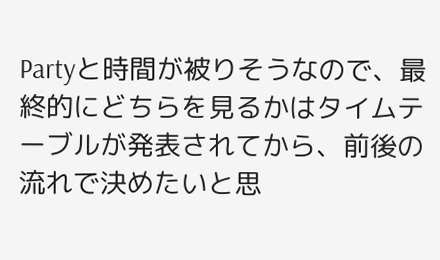Partyと時間が被りそうなので、最終的にどちらを見るかはタイムテーブルが発表されてから、前後の流れで決めたいと思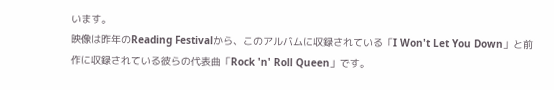います。
映像は昨年のReading Festivalから、このアルバムに収録されている「I Won't Let You Down」と前作に収録されている彼らの代表曲「Rock 'n' Roll Queen」です。